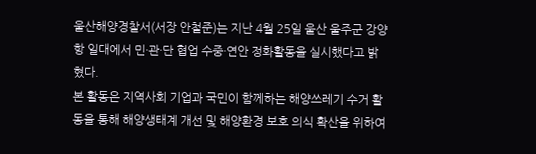울산해양경찰서(서장 안철준)는 지난 4월 25일 울산 울주군 강양항 일대에서 민·관·단 협업 수중·연안 정화활동을 실시했다고 밝혔다.
본 활동은 지역사회 기업과 국민이 함께하는 해양쓰레기 수거 활동을 통해 해양생태계 개선 및 해양환경 보호 의식 확산을 위하여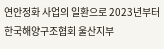연안정화 사업의 일환으로 2023년부터 한국해양구조협회 울산지부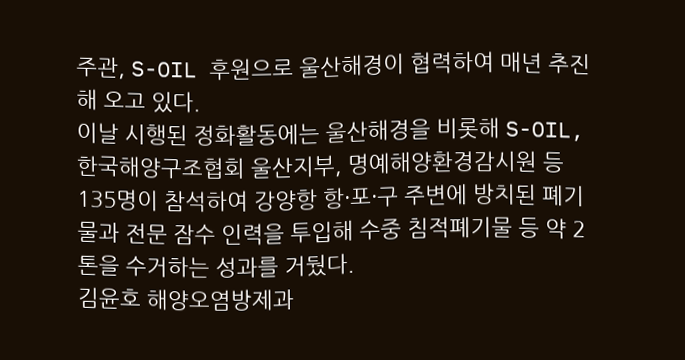주관, S-OIL 후원으로 울산해경이 협력하여 매년 추진해 오고 있다.
이날 시행된 정화활동에는 울산해경을 비롯해 S-OIL, 한국해양구조협회 울산지부, 명예해양환경감시원 등 135명이 참석하여 강양항 항·포·구 주변에 방치된 폐기물과 전문 잠수 인력을 투입해 수중 침적폐기물 등 약 2톤을 수거하는 성과를 거뒀다.
김윤호 해양오염방제과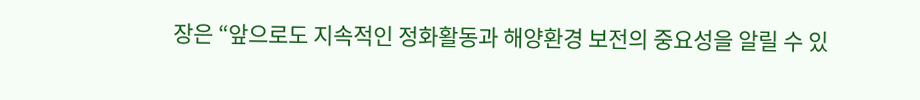장은 “앞으로도 지속적인 정화활동과 해양환경 보전의 중요성을 알릴 수 있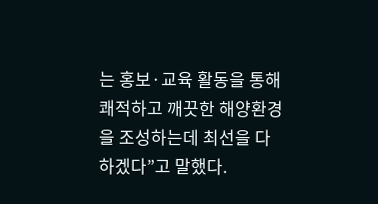는 홍보·교육 활동을 통해 쾌적하고 깨끗한 해양환경을 조성하는데 최선을 다하겠다”고 말했다.